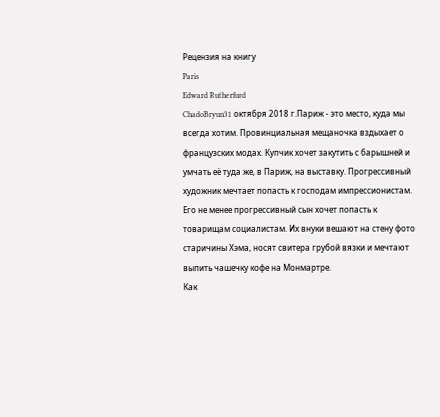Рецензия на книгу
Paris
Edward Rutherfurd
ChadoBryun31 октября 2018 г.Париж - это место, куда мы всегда хотим. Провинциальная мещаночка вздыхает о французских модах. Купчик хочет закутить с барышней и умчать её туда же, в Париж, на выставку. Прогрессивный художник мечтает попасть к господам импрессионистам. Его не менее прогрессивный сын хочет попасть к товарищам социалистам. Их внуки вешают на стену фото старичины Хэма, носят свитера грубой вязки и мечтают выпить чашечку кофе на Монмартре.
Как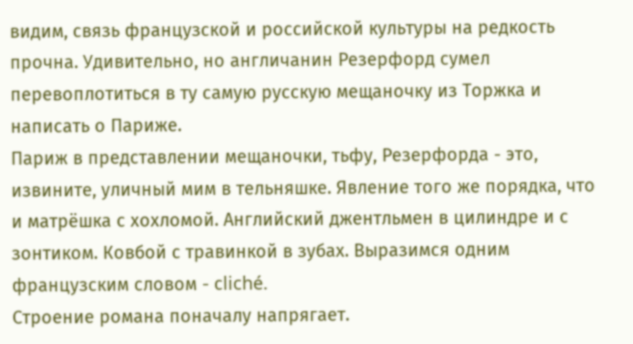видим, связь французской и российской культуры на редкость прочна. Удивительно, но англичанин Резерфорд сумел перевоплотиться в ту самую русскую мещаночку из Торжка и написать о Париже.
Париж в представлении мещаночки, тьфу, Резерфорда - это, извините, уличный мим в тельняшке. Явление того же порядка, что и матрёшка с хохломой. Английский джентльмен в цилиндре и с зонтиком. Ковбой с травинкой в зубах. Выразимся одним французским словом - сliché.
Строение романа поначалу напрягает.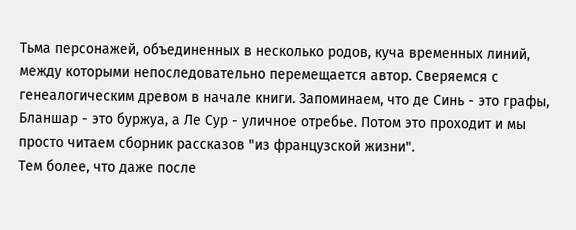Тьма персонажей, объединенных в несколько родов, куча временных линий, между которыми непоследовательно перемещается автор. Сверяемся с генеалогическим древом в начале книги. Запоминаем, что де Синь - это графы, Бланшар - это буржуа, а Ле Сур - уличное отребье. Потом это проходит и мы просто читаем сборник рассказов "из французской жизни".
Тем более, что даже после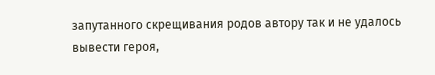запутанного скрещивания родов автору так и не удалось вывести героя,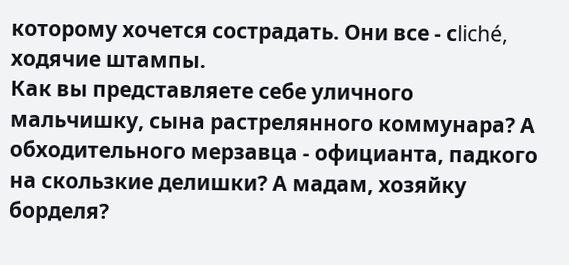которому хочется сострадать. Они все - сliché, ходячие штампы.
Как вы представляете себе уличного мальчишку, сына растрелянного коммунара? А обходительного мерзавца - официанта, падкого на скользкие делишки? А мадам, хозяйку борделя?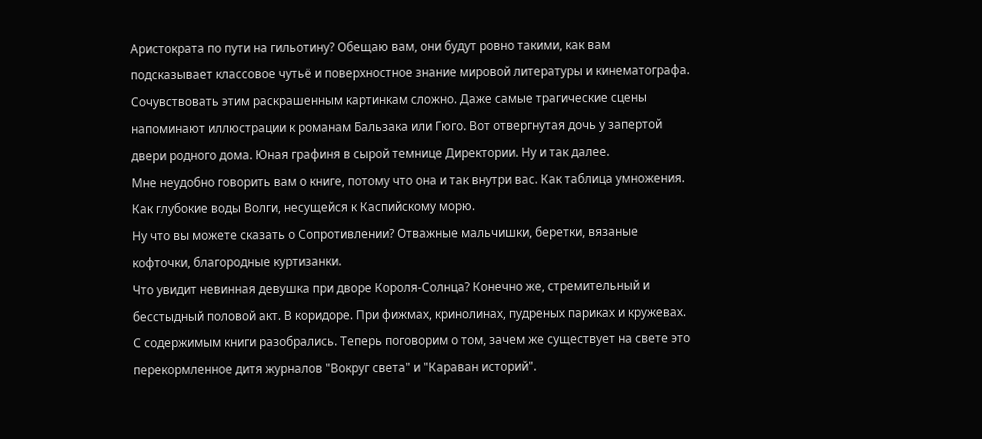Аристократа по пути на гильотину? Обещаю вам, они будут ровно такими, как вам подсказывает классовое чутьё и поверхностное знание мировой литературы и кинематографа.
Сочувствовать этим раскрашенным картинкам сложно. Даже самые трагические сцены напоминают иллюстрации к романам Бальзака или Гюго. Вот отвергнутая дочь у запертой двери родного дома. Юная графиня в сырой темнице Директории. Ну и так далее.
Мне неудобно говорить вам о книге, потому что она и так внутри вас. Как таблица умножения. Как глубокие воды Волги, несущейся к Каспийскому морю.
Ну что вы можете сказать о Сопротивлении? Отважные мальчишки, беретки, вязаные кофточки, благородные куртизанки.
Что увидит невинная девушка при дворе Короля-Солнца? Конечно же, стремительный и бесстыдный половой акт. В коридоре. При фижмах, кринолинах, пудреных париках и кружевах.
С содержимым книги разобрались. Теперь поговорим о том, зачем же существует на свете это перекормленное дитя журналов "Вокруг света" и "Караван историй".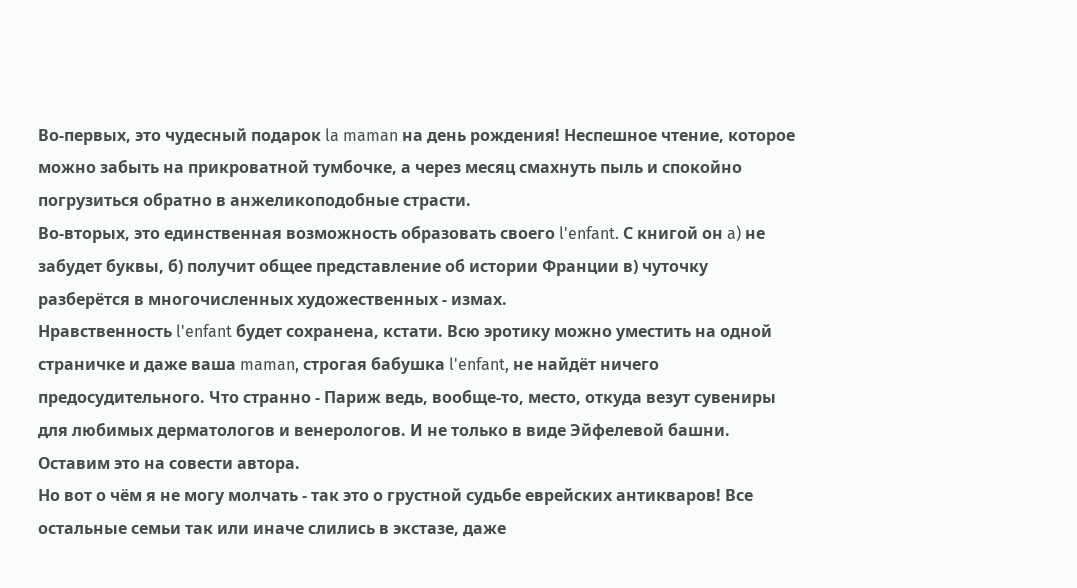Во-первых, это чудесный подарок la maman на день рождения! Неспешное чтение, которое можно забыть на прикроватной тумбочке, а через месяц смахнуть пыль и спокойно погрузиться обратно в анжеликоподобные страсти.
Во-вторых, это единственная возможность образовать своего l'enfant. С книгой он a) не забудет буквы, б) получит общее представление об истории Франции в) чуточку разберётся в многочисленных художественных - измах.
Нравственность l'enfant будет сохранена, кстати. Всю эротику можно уместить на одной страничке и даже ваша maman, строгая бабушка l'enfant, не найдёт ничего предосудительного. Что странно - Париж ведь, вообще-то, место, откуда везут сувениры для любимых дерматологов и венерологов. И не только в виде Эйфелевой башни. Оставим это на совести автора.
Но вот о чём я не могу молчать - так это о грустной судьбе еврейских антикваров! Все остальные семьи так или иначе слились в экстазе, даже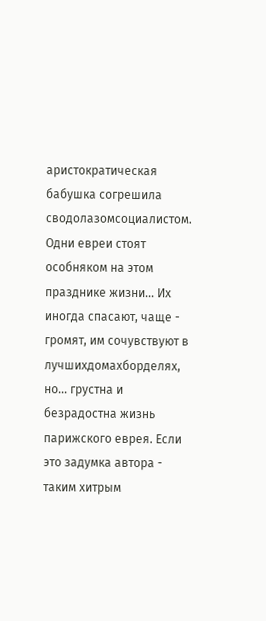аристократическая бабушка согрешила сводолазомсоциалистом. Одни евреи стоят особняком на этом празднике жизни... Их иногда спасают, чаще - громят, им сочувствуют в лучшихдомахборделях, но... грустна и безрадостна жизнь парижского еврея. Если это задумка автора - таким хитрым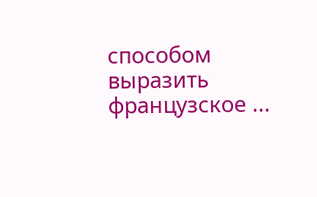способом выразить французское ...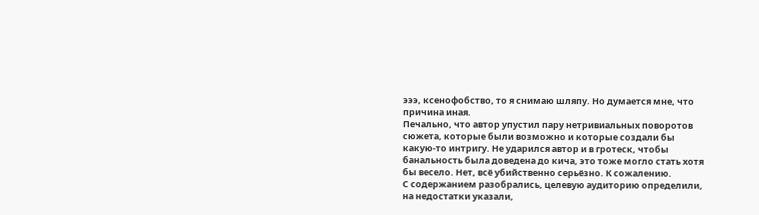эээ, ксенофобство, то я снимаю шляпу. Но думается мне, что причина иная.
Печально, что автор упустил пару нетривиальных поворотов сюжета, которые были возможно и которые создали бы какую-то интригу. Не ударился автор и в гротеск, чтобы банальность была доведена до кича, это тоже могло стать хотя бы весело. Нет, всё убийственно серьёзно. К сожалению.
С содержанием разобрались, целевую аудиторию определили, на недостатки указали,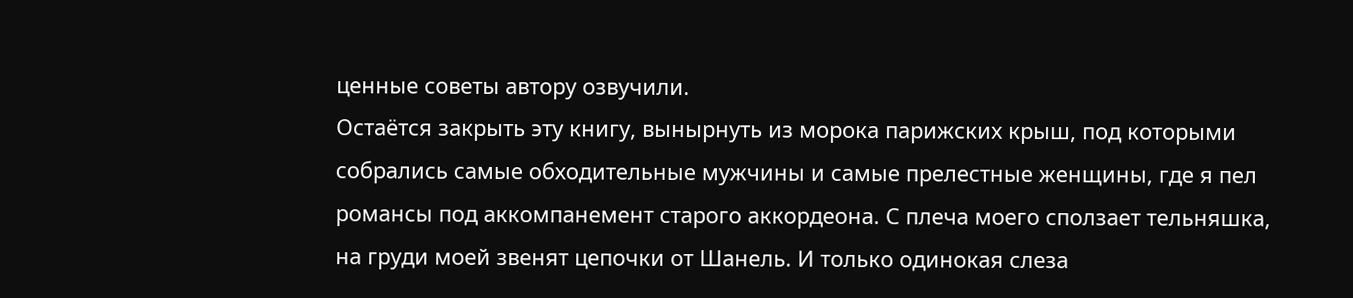ценные советы автору озвучили.
Остаётся закрыть эту книгу, вынырнуть из морока парижских крыш, под которыми собрались самые обходительные мужчины и самые прелестные женщины, где я пел романсы под аккомпанемент старого аккордеона. С плеча моего сползает тельняшка, на груди моей звенят цепочки от Шанель. И только одинокая слеза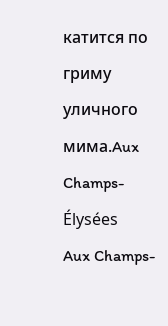катится по гриму уличного мима.Aux Champs-Élysées
Aux Champs-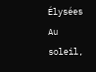Élysées
Au soleil,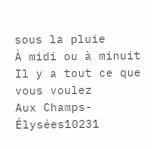sous la pluie
À midi ou à minuit
Il y a tout ce que vous voulez
Aux Champs-Élysées10231